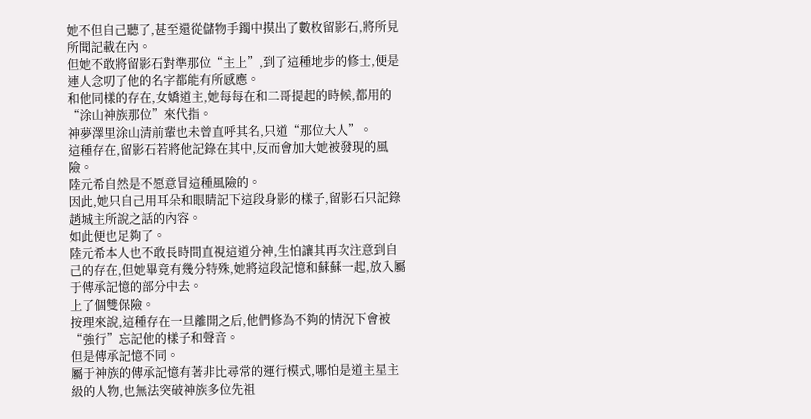她不但自己聽了,甚至還從儲物手鐲中摸出了數枚留影石,將所見所聞記載在內。
但她不敢將留影石對準那位“主上”,到了這種地步的修士,便是連人念叨了他的名字都能有所感應。
和他同樣的存在,女嬌道主,她每每在和二哥提起的時候,都用的“涂山神族那位”來代指。
神夢澤里涂山清前輩也未曾直呼其名,只道“那位大人”。
這種存在,留影石若將他記錄在其中,反而會加大她被發現的風險。
陸元希自然是不愿意冒這種風險的。
因此,她只自己用耳朵和眼睛記下這段身影的樣子,留影石只記錄趙城主所說之話的內容。
如此便也足夠了。
陸元希本人也不敢長時間直視這道分神,生怕讓其再次注意到自己的存在,但她畢竟有幾分特殊,她將這段記憶和蘇蘇一起,放入屬于傳承記憶的部分中去。
上了個雙保險。
按理來說,這種存在一旦離開之后,他們修為不夠的情況下會被“強行”忘記他的樣子和聲音。
但是傳承記憶不同。
屬于神族的傳承記憶有著非比尋常的運行模式,哪怕是道主星主級的人物,也無法突破神族多位先祖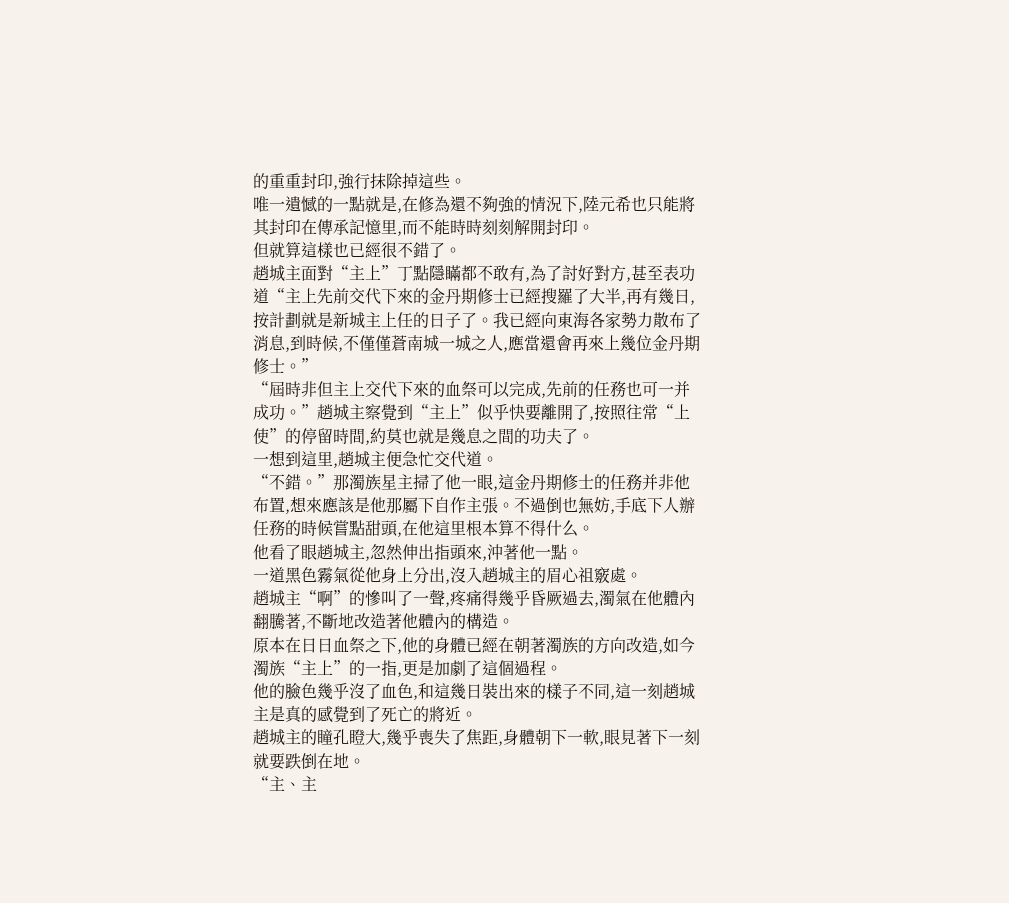的重重封印,強行抹除掉這些。
唯一遺憾的一點就是,在修為還不夠強的情況下,陸元希也只能將其封印在傳承記憶里,而不能時時刻刻解開封印。
但就算這樣也已經很不錯了。
趙城主面對“主上”丁點隱瞞都不敢有,為了討好對方,甚至表功道“主上先前交代下來的金丹期修士已經搜羅了大半,再有幾日,按計劃就是新城主上任的日子了。我已經向東海各家勢力散布了消息,到時候,不僅僅蒼南城一城之人,應當還會再來上幾位金丹期修士。”
“屆時非但主上交代下來的血祭可以完成,先前的任務也可一并成功。”趙城主察覺到“主上”似乎快要離開了,按照往常“上使”的停留時間,約莫也就是幾息之間的功夫了。
一想到這里,趙城主便急忙交代道。
“不錯。”那濁族星主掃了他一眼,這金丹期修士的任務并非他布置,想來應該是他那屬下自作主張。不過倒也無妨,手底下人辦任務的時候嘗點甜頭,在他這里根本算不得什么。
他看了眼趙城主,忽然伸出指頭來,沖著他一點。
一道黑色霧氣從他身上分出,沒入趙城主的眉心祖竅處。
趙城主“啊”的慘叫了一聲,疼痛得幾乎昏厥過去,濁氣在他體內翻騰著,不斷地改造著他體內的構造。
原本在日日血祭之下,他的身體已經在朝著濁族的方向改造,如今濁族“主上”的一指,更是加劇了這個過程。
他的臉色幾乎沒了血色,和這幾日裝出來的樣子不同,這一刻趙城主是真的感覺到了死亡的將近。
趙城主的瞳孔瞪大,幾乎喪失了焦距,身體朝下一軟,眼見著下一刻就要跌倒在地。
“主、主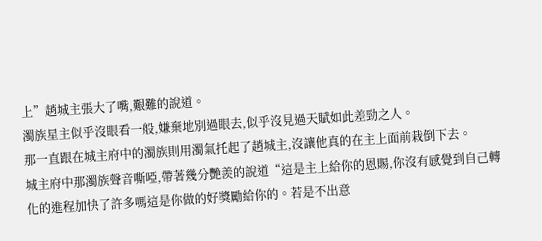上”趙城主張大了嘴,艱難的說道。
濁族星主似乎沒眼看一般,嫌棄地別過眼去,似乎沒見過天賦如此差勁之人。
那一直跟在城主府中的濁族則用濁氣托起了趙城主,沒讓他真的在主上面前栽倒下去。
城主府中那濁族聲音嘶啞,帶著幾分艷羨的說道“這是主上給你的恩賜,你沒有感覺到自己轉化的進程加快了許多嗎這是你做的好獎勵給你的。若是不出意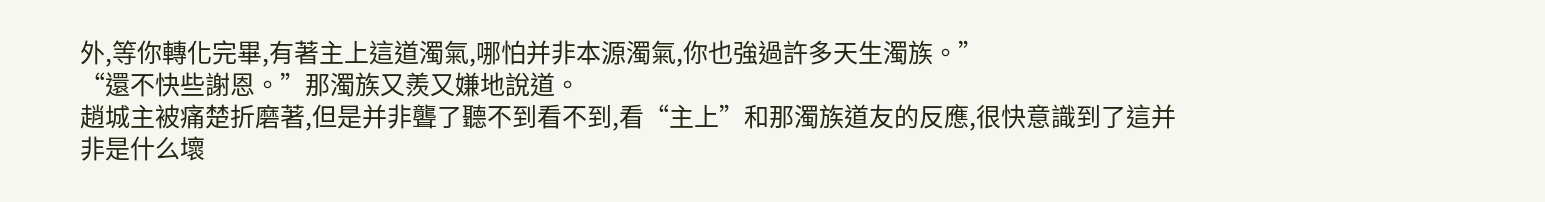外,等你轉化完畢,有著主上這道濁氣,哪怕并非本源濁氣,你也強過許多天生濁族。”
“還不快些謝恩。”那濁族又羨又嫌地說道。
趙城主被痛楚折磨著,但是并非聾了聽不到看不到,看“主上”和那濁族道友的反應,很快意識到了這并非是什么壞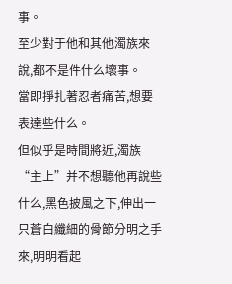事。
至少對于他和其他濁族來說,都不是件什么壞事。
當即掙扎著忍者痛苦,想要表達些什么。
但似乎是時間將近,濁族“主上”并不想聽他再說些什么,黑色披風之下,伸出一只蒼白纖細的骨節分明之手來,明明看起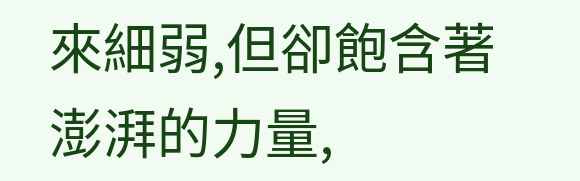來細弱,但卻飽含著澎湃的力量,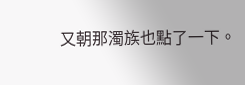又朝那濁族也點了一下。